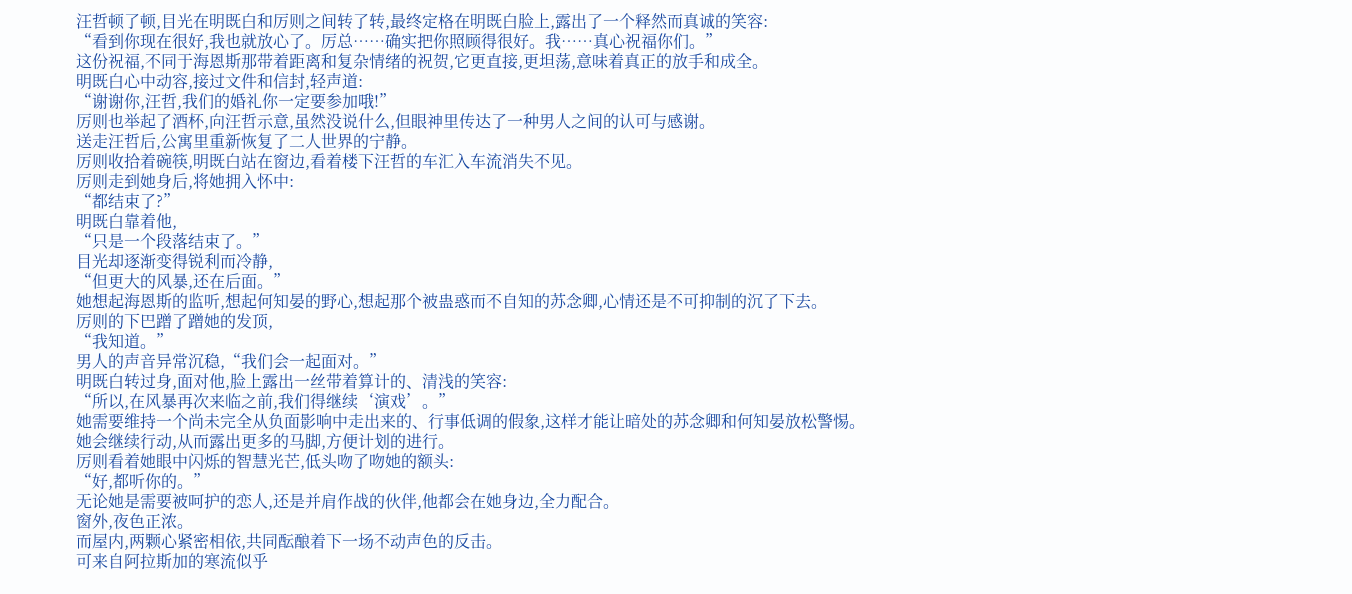汪哲顿了顿,目光在明既白和厉则之间转了转,最终定格在明既白脸上,露出了一个释然而真诚的笑容:
“看到你现在很好,我也就放心了。厉总……确实把你照顾得很好。我……真心祝福你们。”
这份祝福,不同于海恩斯那带着距离和复杂情绪的祝贺,它更直接,更坦荡,意味着真正的放手和成全。
明既白心中动容,接过文件和信封,轻声道:
“谢谢你,汪哲,我们的婚礼你一定要参加哦!”
厉则也举起了酒杯,向汪哲示意,虽然没说什么,但眼神里传达了一种男人之间的认可与感谢。
送走汪哲后,公寓里重新恢复了二人世界的宁静。
厉则收拾着碗筷,明既白站在窗边,看着楼下汪哲的车汇入车流消失不见。
厉则走到她身后,将她拥入怀中:
“都结束了?”
明既白靠着他,
“只是一个段落结束了。”
目光却逐渐变得锐利而冷静,
“但更大的风暴,还在后面。”
她想起海恩斯的监听,想起何知晏的野心,想起那个被蛊惑而不自知的苏念卿,心情还是不可抑制的沉了下去。
厉则的下巴蹭了蹭她的发顶,
“我知道。”
男人的声音异常沉稳,“我们会一起面对。”
明既白转过身,面对他,脸上露出一丝带着算计的、清浅的笑容:
“所以,在风暴再次来临之前,我们得继续‘演戏’。”
她需要维持一个尚未完全从负面影响中走出来的、行事低调的假象,这样才能让暗处的苏念卿和何知晏放松警惕。
她会继续行动,从而露出更多的马脚,方便计划的进行。
厉则看着她眼中闪烁的智慧光芒,低头吻了吻她的额头:
“好,都听你的。”
无论她是需要被呵护的恋人,还是并肩作战的伙伴,他都会在她身边,全力配合。
窗外,夜色正浓。
而屋内,两颗心紧密相依,共同酝酿着下一场不动声色的反击。
可来自阿拉斯加的寒流似乎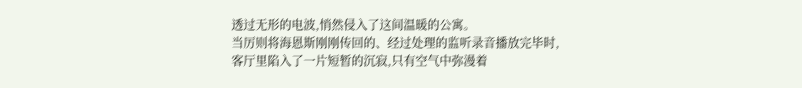透过无形的电波,悄然侵入了这间温暖的公寓。
当厉则将海恩斯刚刚传回的、经过处理的监听录音播放完毕时,客厅里陷入了一片短暂的沉寂,只有空气中弥漫着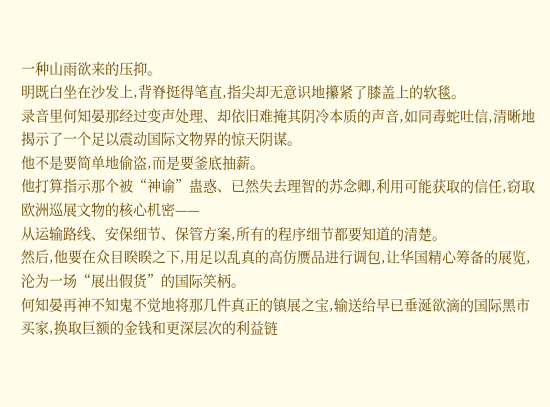一种山雨欲来的压抑。
明既白坐在沙发上,背脊挺得笔直,指尖却无意识地攥紧了膝盖上的软毯。
录音里何知晏那经过变声处理、却依旧难掩其阴冷本质的声音,如同毒蛇吐信,清晰地揭示了一个足以震动国际文物界的惊天阴谋。
他不是要简单地偷盗,而是要釜底抽薪。
他打算指示那个被“神谕”蛊惑、已然失去理智的苏念卿,利用可能获取的信任,窃取欧洲巡展文物的核心机密——
从运输路线、安保细节、保管方案,所有的程序细节都要知道的清楚。
然后,他要在众目睽睽之下,用足以乱真的高仿赝品进行调包,让华国精心筹备的展览,沦为一场“展出假货”的国际笑柄。
何知晏再神不知鬼不觉地将那几件真正的镇展之宝,输送给早已垂涎欲滴的国际黑市买家,换取巨额的金钱和更深层次的利益链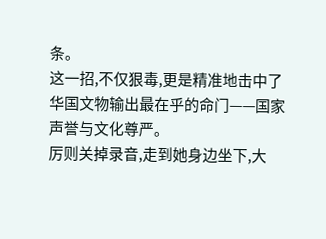条。
这一招,不仅狠毒,更是精准地击中了华国文物输出最在乎的命门——国家声誉与文化尊严。
厉则关掉录音,走到她身边坐下,大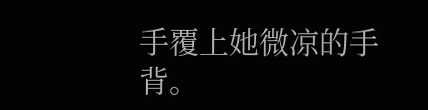手覆上她微凉的手背。